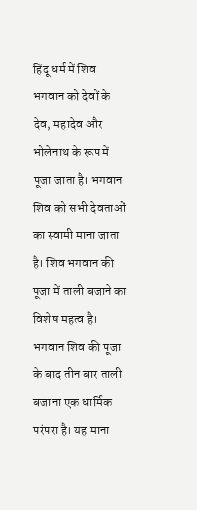हिंदू धर्म में शिव भगवान को देवों के देव, महादेव और भोलेनाथ के रूप में पूजा जाता है। भगवान शिव को सभी देवताओं का स्वामी माना जाता है। शिव भगवान की पूजा में ताली बजाने का विशेष महत्व है। भगवान शिव की पूजा के बाद तीन बार ताली बजाना एक धार्मिक परंपरा है। यह माना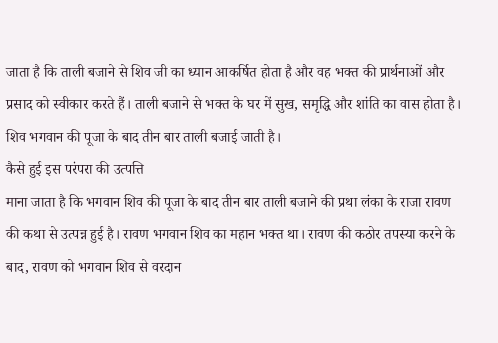जाता है कि ताली बजाने से शिव जी का ध्यान आकर्षित होता है और वह भक्त की प्रार्थनाओं और प्रसाद को स्वीकार करते हैं। ताली बजाने से भक्त के घर में सुख, समृद्धि और शांति का वास होता है। शिव भगवान की पूजा के बाद तीन बार ताली बजाई जाती है।
कैसे हुई इस परंपरा की उत्पत्ति
माना जाता है कि भगवान शिव की पूजा के बाद तीन बार ताली बजाने की प्रथा लंका के राजा रावण की कथा से उत्पन्न हुई है। रावण भगवान शिव का महान भक्त था। रावण की कठोर तपस्या करने के बाद, रावण को भगवान शिव से वरदान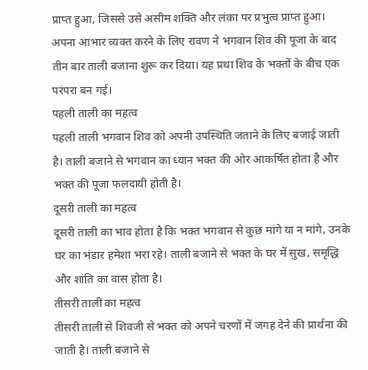प्राप्त हुआ, जिससे उसे असीम शक्ति और लंका पर प्रभुत्व प्राप्त हुआ। अपना आभार व्यक्त करने के लिए रावण ने भगवान शिव की पूजा के बाद तीन बार ताली बजाना शुरू कर दिया। यह प्रथा शिव के भक्तों के बीच एक परंपरा बन गई।
पहली ताली का महत्व
पहली ताली भगवान शिव को अपनी उपस्थिति जताने के लिए बजाई जाती है। ताली बजाने से भगवान का ध्यान भक्त की ओर आकर्षित होता है और भक्त की पूजा फलदायी होती है।
दूसरी ताली का महत्व
दूसरी ताली का भाव होता है कि भक्त भगवान से कुछ मांगे या न मांगे, उनके घर का भंडार हमेशा भरा रहे। ताली बजाने से भक्त के घर में सुख, समृद्धि और शांति का वास होता है।
तीसरी ताली का महत्व
तीसरी ताली से शिवजी से भक्त को अपने चरणों में जगह देने की प्रार्थना की जाती है। ताली बजाने से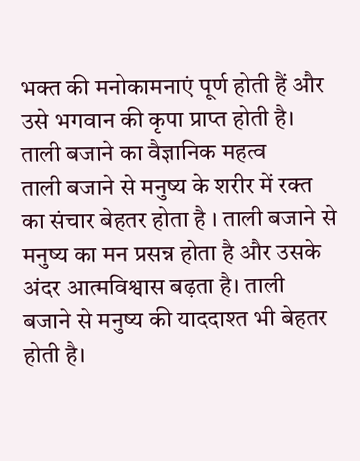भक्त की मनोकामनाएं पूर्ण होती हैं और उसे भगवान की कृपा प्राप्त होती है।
ताली बजाने का वैज्ञानिक महत्व
ताली बजाने से मनुष्य के शरीर में रक्त का संचार बेहतर होता है । ताली बजाने से मनुष्य का मन प्रसन्न होता है और उसके अंदर आत्मविश्वास बढ़ता है। ताली बजाने से मनुष्य की याददाश्त भी बेहतर होती है।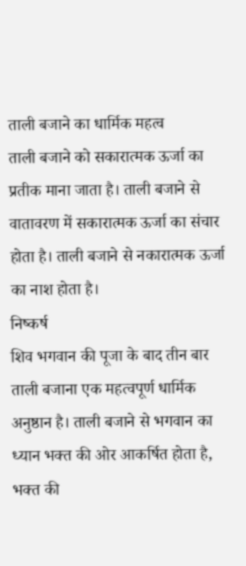ताली बजाने का धार्मिक महत्व
ताली बजाने को सकारात्मक ऊर्जा का प्रतीक माना जाता है। ताली बजाने से वातावरण में सकारात्मक ऊर्जा का संचार होता है। ताली बजाने से नकारात्मक ऊर्जा का नाश होता है।
निष्कर्ष
शिव भगवान की पूजा के बाद तीन बार ताली बजाना एक महत्वपूर्ण धार्मिक अनुष्ठान है। ताली बजाने से भगवान का ध्यान भक्त की ओर आकर्षित होता है, भक्त की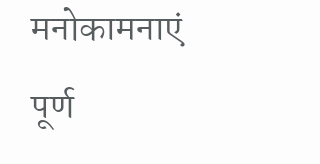मनोकामनाएं पूर्ण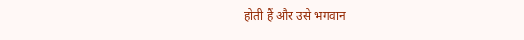होती हैं और उसे भगवान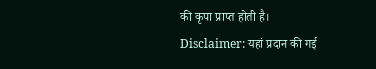की कृपा प्राप्त होती है।
Disclaimer: यहां प्रदान की गई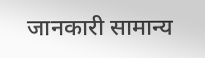जानकारी सामान्य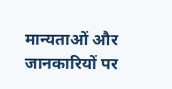मान्यताओं और जानकारियों पर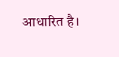आधारित है।